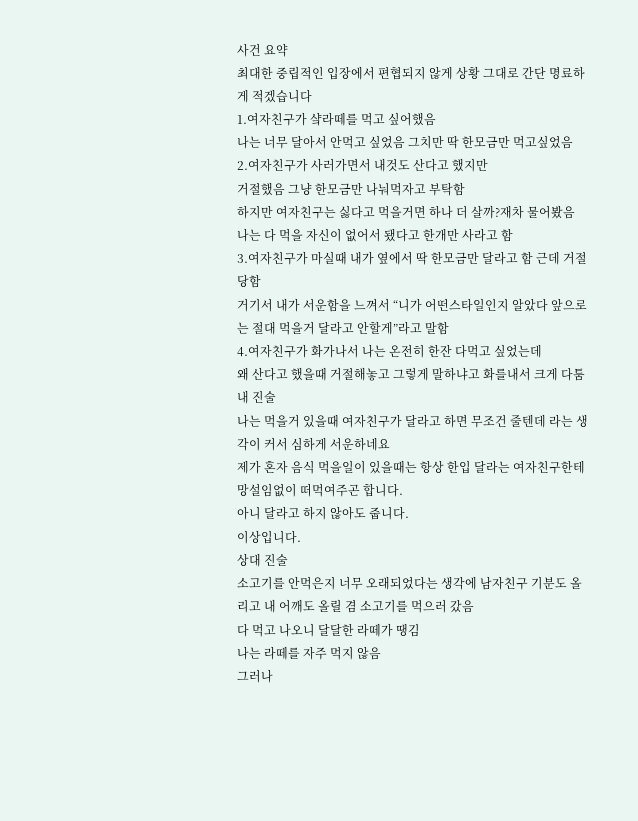사건 요약
최대한 중립적인 입장에서 편협되지 않게 상황 그대로 간단 명료하게 적겠습니다
1.여자친구가 샼라떼를 먹고 싶어했음
나는 너무 달아서 안먹고 싶었음 그치만 딱 한모금만 먹고싶었음
2.여자친구가 사러가면서 내것도 산다고 했지만
거절했음 그냥 한모금만 나눠먹자고 부탁함
하지만 여자친구는 싫다고 먹을거면 하나 더 살까?재차 물어봤음 나는 다 먹을 자신이 없어서 됐다고 한개만 사라고 함
3.여자친구가 마실때 내가 옆에서 딱 한모금만 달라고 함 근데 거절당함
거기서 내가 서운함을 느껴서 “니가 어떤스타일인지 알았다 앞으로는 절대 먹을거 달라고 안할게”라고 말함
4.여자친구가 화가나서 나는 온전히 한잔 다먹고 싶었는데
왜 산다고 했을때 거절해놓고 그렇게 말하냐고 화를내서 크게 다툼
내 진술
나는 먹을거 있을때 여자친구가 달라고 하면 무조건 줄텐데 라는 생각이 커서 심하게 서운하네요
제가 혼자 음식 먹을일이 있을때는 항상 한입 달라는 여자친구한테 망설임없이 떠먹여주곤 합니다.
아니 달라고 하지 않아도 줍니다.
이상입니다.
상대 진술
소고기를 안먹은지 너무 오래되었다는 생각에 남자친구 기분도 올리고 내 어깨도 올릴 겸 소고기를 먹으러 갔음
다 먹고 나오니 달달한 라떼가 땡김
나는 라떼를 자주 먹지 않음
그러나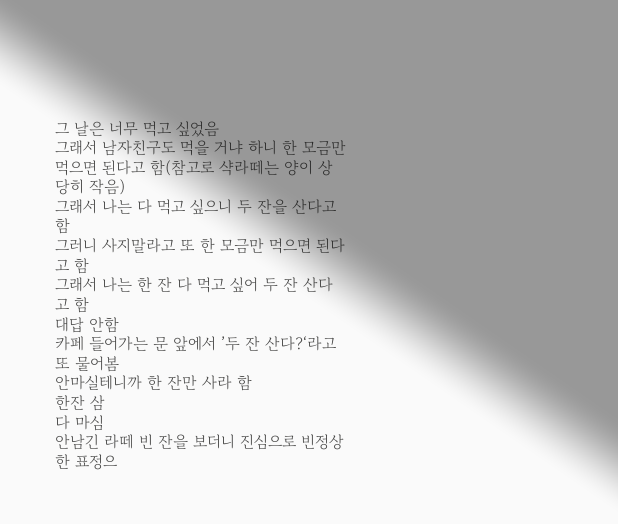그 날은 너무 먹고 싶었음
그래서 남자친구도 먹을 거냐 하니 한 모금만 먹으면 된다고 함(참고로 샥라떼는 양이 상당히 작음)
그래서 나는 다 먹고 싶으니 두 잔을 산다고 함
그러니 사지말라고 또 한 모금만 먹으면 된다고 함
그래서 나는 한 잔 다 먹고 싶어 두 잔 산다고 함
대답 안함
카페 들어가는 문 앞에서 ’두 잔 산다?‘라고 또 물어봄
안마실테니까 한 잔만 사라 함
한잔 삼
다 마심
안남긴 라떼 빈 잔을 보더니 진심으로 빈정상한 표정으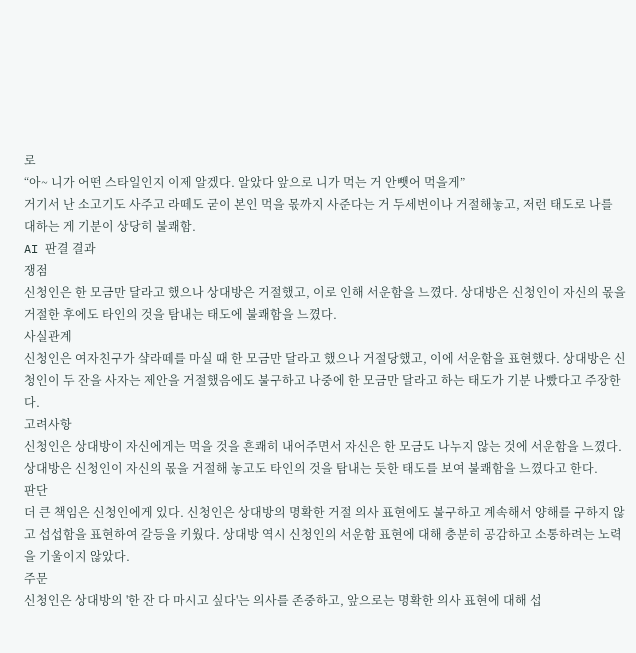로
“아~ 니가 어떤 스타일인지 이제 알겠다. 알았다 앞으로 니가 먹는 거 안뺏어 먹을게”
거기서 난 소고기도 사주고 라떼도 굳이 본인 먹을 몫까지 사준다는 거 두세번이나 거절해놓고, 저런 태도로 나를 대하는 게 기분이 상당히 불쾌함.
AI 판결 결과
쟁점
신청인은 한 모금만 달라고 했으나 상대방은 거절했고, 이로 인해 서운함을 느꼈다. 상대방은 신청인이 자신의 몫을 거절한 후에도 타인의 것을 탐내는 태도에 불쾌함을 느꼈다.
사실관계
신청인은 여자친구가 샼라떼를 마실 때 한 모금만 달라고 했으나 거절당했고, 이에 서운함을 표현했다. 상대방은 신청인이 두 잔을 사자는 제안을 거절했음에도 불구하고 나중에 한 모금만 달라고 하는 태도가 기분 나빴다고 주장한다.
고려사항
신청인은 상대방이 자신에게는 먹을 것을 흔쾌히 내어주면서 자신은 한 모금도 나누지 않는 것에 서운함을 느꼈다. 상대방은 신청인이 자신의 몫을 거절해 놓고도 타인의 것을 탐내는 듯한 태도를 보여 불쾌함을 느꼈다고 한다.
판단
더 큰 책임은 신청인에게 있다. 신청인은 상대방의 명확한 거절 의사 표현에도 불구하고 계속해서 양해를 구하지 않고 섭섭함을 표현하여 갈등을 키웠다. 상대방 역시 신청인의 서운함 표현에 대해 충분히 공감하고 소통하려는 노력을 기울이지 않았다.
주문
신청인은 상대방의 '한 잔 다 마시고 싶다'는 의사를 존중하고, 앞으로는 명확한 의사 표현에 대해 섭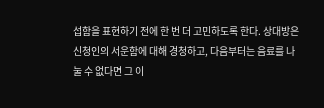섭함을 표현하기 전에 한 번 더 고민하도록 한다. 상대방은 신청인의 서운함에 대해 경청하고, 다음부터는 음료를 나눌 수 없다면 그 이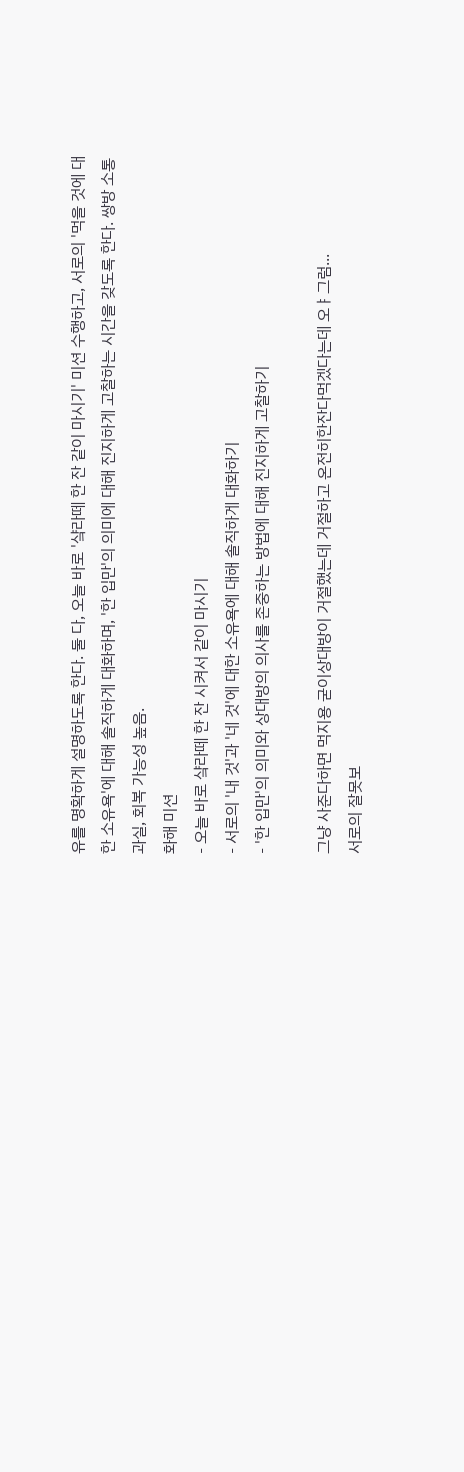유를 명확하게 설명하도록 한다. 둘 다, 오늘 바로 '샼라떼 한 잔 같이 마시기' 미션 수행하고, 서로의 '먹을 것에 대한 소유욕'에 대해 솔직하게 대화하며, '한 입만'의 의미에 대해 진지하게 고찰하는 시간을 갖도록 한다. 쌍방 소통 과실, 회복 가능성 높음.
화해 미션
- 오늘 바로 샼라떼 한 잔 시켜서 같이 마시기
- 서로의 '내 것'과 '네 것'에 대한 소유욕에 대해 솔직하게 대화하기
- '한 입만'의 의미와 상대방의 의사를 존중하는 방법에 대해 진지하게 고찰하기

그냥 사준다하면 먹지용 굳이상대방이 거절했는데 거절하고 온전히한잔다먹겠다는데 오ㅑ그럼...
서로의 잘못보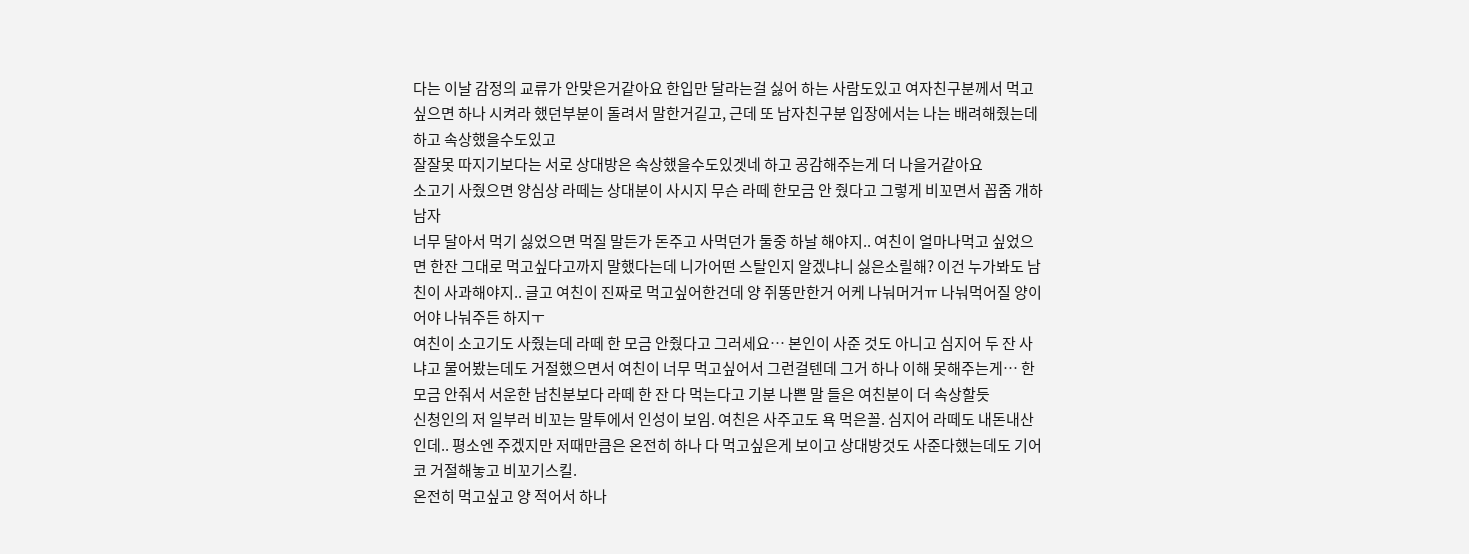다는 이날 감정의 교류가 안맞은거같아요 한입만 달라는걸 싫어 하는 사람도있고 여자친구분께서 먹고싶으면 하나 시켜라 했던부분이 돌려서 말한거깉고, 근데 또 남자친구분 입장에서는 나는 배려해줬는데하고 속상했을수도있고
잘잘못 따지기보다는 서로 상대방은 속상했을수도있겟네 하고 공감해주는게 더 나을거같아요
소고기 사줬으면 양심상 라떼는 상대분이 사시지 무슨 라떼 한모금 안 줬다고 그렇게 비꼬면서 꼽줌 개하남자
너무 달아서 먹기 싫었으면 먹질 말든가 돈주고 사먹던가 둘중 하날 해야지.. 여친이 얼마나먹고 싶었으면 한잔 그대로 먹고싶다고까지 말했다는데 니가어떤 스탈인지 알겠냐니 싫은소릴해? 이건 누가봐도 남친이 사과해야지.. 글고 여친이 진짜로 먹고싶어한건데 양 쥐똥만한거 어케 나눠머거ㅠ 나눠먹어질 양이어야 나눠주든 하지ㅜ
여친이 소고기도 사줬는데 라떼 한 모금 안줬다고 그러세요… 본인이 사준 것도 아니고 심지어 두 잔 사냐고 물어봤는데도 거절했으면서 여친이 너무 먹고싶어서 그런걸텐데 그거 하나 이해 못해주는게… 한 모금 안줘서 서운한 남친분보다 라떼 한 잔 다 먹는다고 기분 나쁜 말 들은 여친분이 더 속상할듯
신청인의 저 일부러 비꼬는 말투에서 인성이 보임. 여친은 사주고도 욕 먹은꼴. 심지어 라떼도 내돈내산인데.. 평소엔 주겠지만 저때만큼은 온전히 하나 다 먹고싶은게 보이고 상대방것도 사준다했는데도 기어코 거절해놓고 비꼬기스킬.
온전히 먹고싶고 양 적어서 하나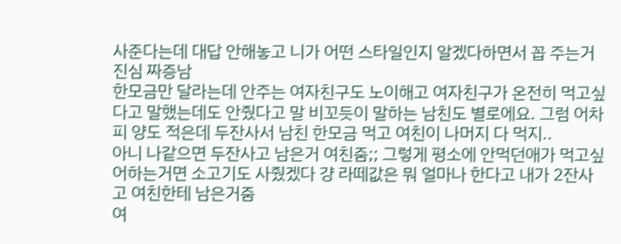사준다는데 대답 안해놓고 니가 어떤 스타일인지 알겠다하면서 꼽 주는거 진심 짜증남
한모금만 달라는데 안주는 여자친구도 노이해고 여자친구가 온전히 먹고싶다고 말했는데도 안줬다고 말 비꼬듯이 말하는 남친도 별로에요. 그럼 어차피 양도 적은데 두잔사서 남친 한모금 먹고 여친이 나머지 다 먹지..
아니 나같으면 두잔사고 남은거 여친줌;; 그렇게 평소에 안먹던애가 먹고싶어하는거면 소고기도 사줬겠다 걍 라떼값은 뭐 얼마나 한다고 내가 2잔사고 여친한테 남은거줌
여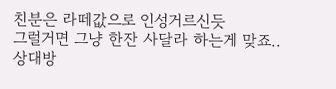친분은 라떼값으로 인성거르신듯
그럴거면 그냥 한잔 사달라 하는게 맞죠.. 상대방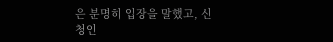은 분명히 입장을 말했고, 신청인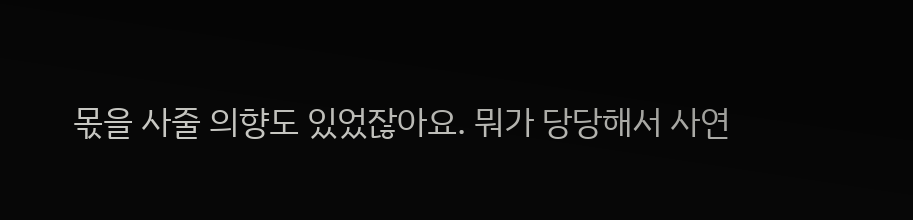몫을 사줄 의향도 있었잖아요. 뭐가 당당해서 사연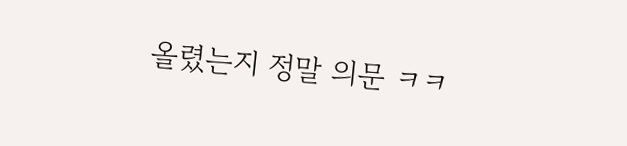올렸는지 정말 의문 ㅋㅋ